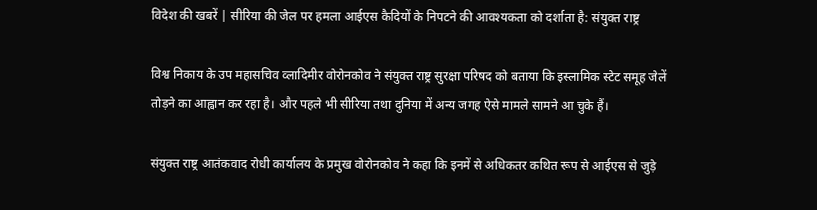विदेश की खबरें | सीरिया की जेल पर हमला आईएस कैदियों के निपटने की आवश्यकता को दर्शाता है: संयुक्त राष्ट्र

विश्व निकाय के उप महासचिव व्लादिमीर वोरोनकोव ने संयुक्त राष्ट्र सुरक्षा परिषद को बताया कि इस्लामिक स्टेट समूह जेलें तोड़ने का आह्वान कर रहा है। और पहले भी सीरिया तथा दुनिया में अन्य जगह ऐसे मामले सामने आ चुके हैं।

संयुक्त राष्ट्र आतंकवाद रोधी कार्यालय के प्रमुख वोरोनकोव ने कहा कि इनमें से अधिकतर कथित रूप से आईएस से जुड़े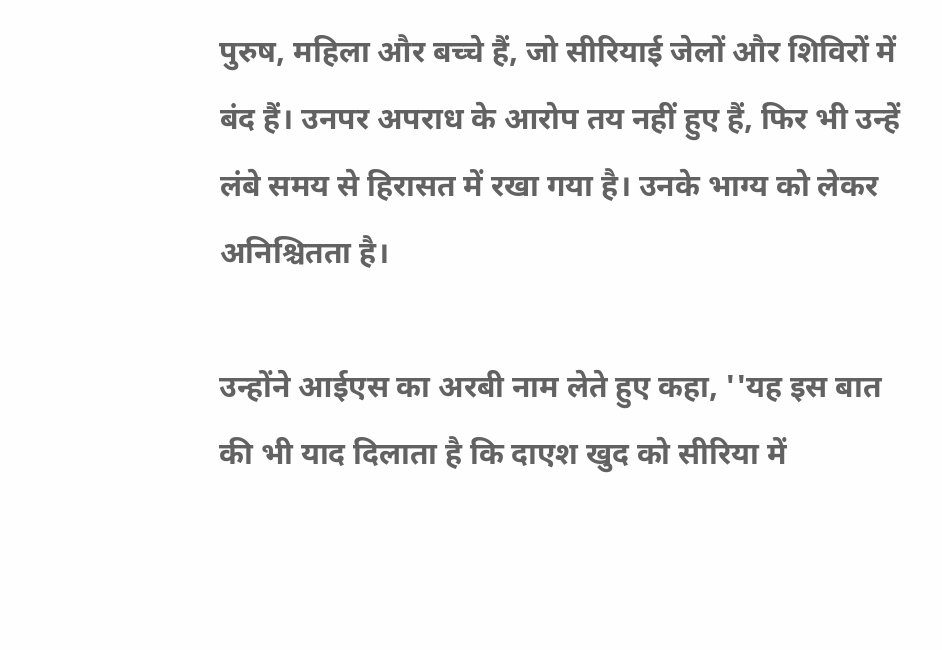पुरुष, महिला और बच्चे हैं, जो सीरियाई जेलों और शिविरों में बंद हैं। उनपर अपराध के आरोप तय नहीं हुए हैं, फिर भी उन्हें लंबे समय से हिरासत में रखा गया है। उनके भाग्य को लेकर अनिश्चितता है।

उन्होंने आईएस का अरबी नाम लेते हुए कहा, ''यह इस बात की भी याद दिलाता है कि दाएश खुद को सीरिया में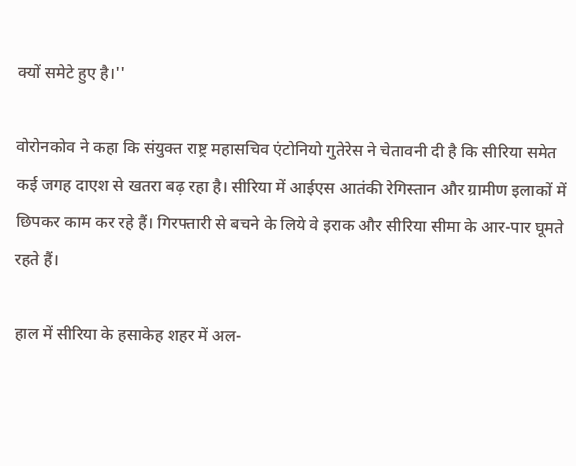क्यों समेटे हुए है।''

वोरोनकोव ने कहा कि संयुक्त राष्ट्र महासचिव एंटोनियो गुतेरेस ने चेतावनी दी है कि सीरिया समेत कई जगह दाएश से खतरा बढ़ रहा है। सीरिया में आईएस आतंकी रेगिस्तान और ग्रामीण इलाकों में छिपकर काम कर रहे हैं। गिरफ्तारी से बचने के लिये वे इराक और सीरिया सीमा के आर-पार घूमते रहते हैं।

हाल में सीरिया के हसाकेह शहर में अल-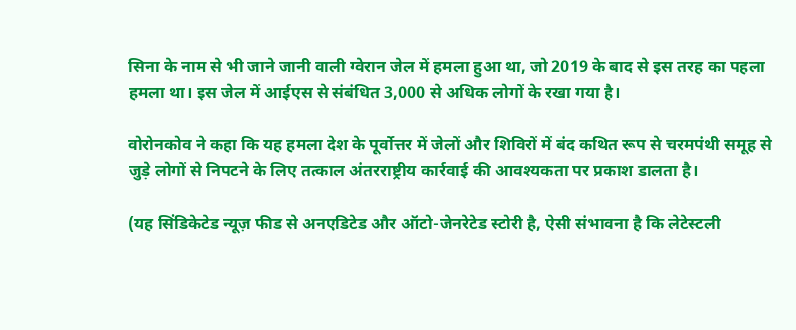सिना के नाम से भी जाने जानी वाली ग्वेरान जेल में हमला हुआ था, जो 2019 के बाद से इस तरह का पहला हमला था। इस जेल में आईएस से संबंधित 3,000 से अधिक लोगों के रखा गया है।

वोरोनकोव ने कहा कि यह हमला देश के पूर्वोत्तर में जेलों और शिविरों में बंद कथित रूप से चरमपंथी समूह से जुड़े लोगों से निपटने के लिए तत्काल अंतरराष्ट्रीय कार्रवाई की आवश्यकता पर प्रकाश डालता है।

(यह सिंडिकेटेड न्यूज़ फीड से अनएडिटेड और ऑटो-जेनरेटेड स्टोरी है, ऐसी संभावना है कि लेटेस्टली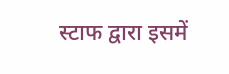स्टाफ द्वारा इसमें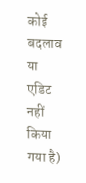कोई बदलाव या एडिट नहीं किया गया है)